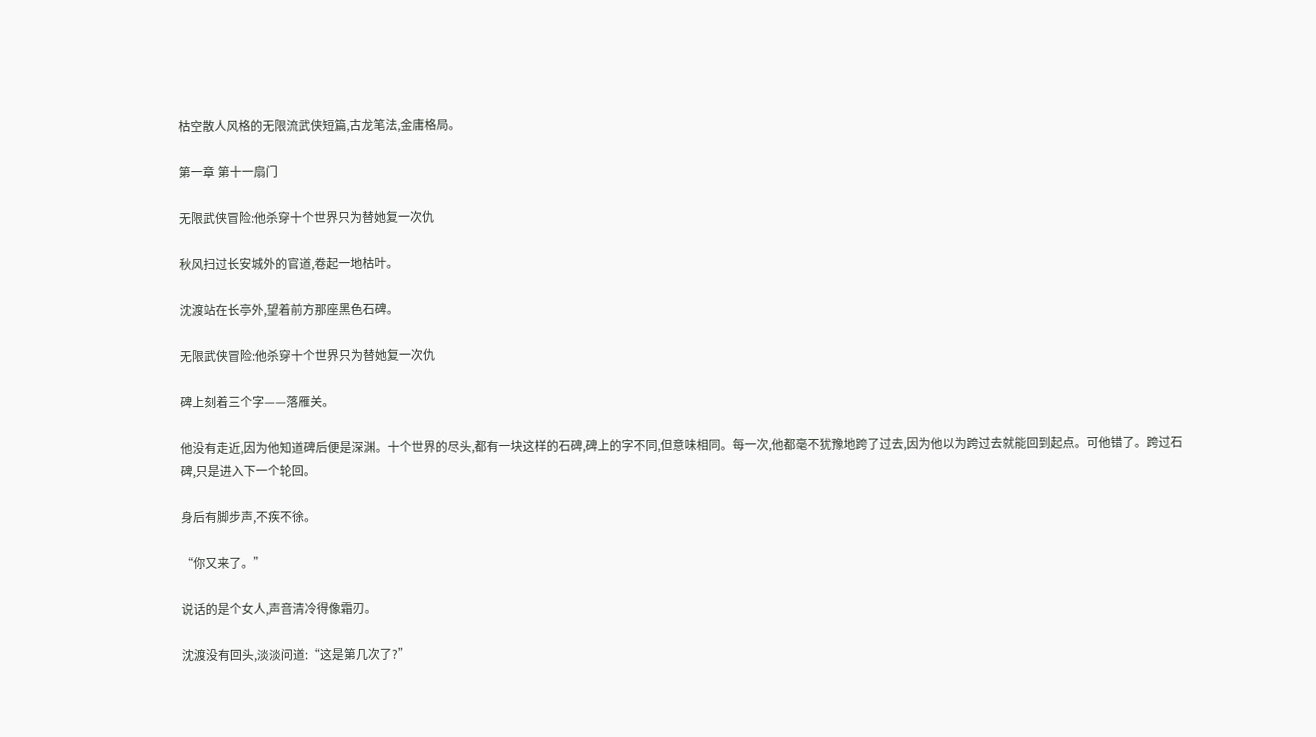枯空散人风格的无限流武侠短篇,古龙笔法,金庸格局。

第一章 第十一扇门

无限武侠冒险:他杀穿十个世界只为替她复一次仇

秋风扫过长安城外的官道,卷起一地枯叶。

沈渡站在长亭外,望着前方那座黑色石碑。

无限武侠冒险:他杀穿十个世界只为替她复一次仇

碑上刻着三个字——落雁关。

他没有走近,因为他知道碑后便是深渊。十个世界的尽头,都有一块这样的石碑,碑上的字不同,但意味相同。每一次,他都毫不犹豫地跨了过去,因为他以为跨过去就能回到起点。可他错了。跨过石碑,只是进入下一个轮回。

身后有脚步声,不疾不徐。

“你又来了。”

说话的是个女人,声音清冷得像霜刃。

沈渡没有回头,淡淡问道:“这是第几次了?”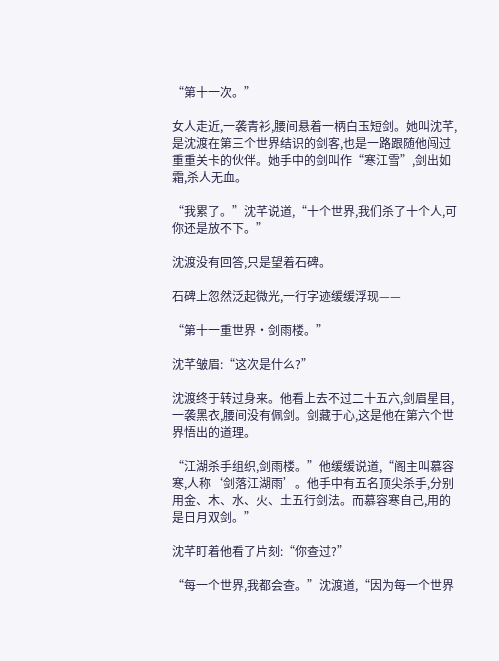“第十一次。”

女人走近,一袭青衫,腰间悬着一柄白玉短剑。她叫沈芊,是沈渡在第三个世界结识的剑客,也是一路跟随他闯过重重关卡的伙伴。她手中的剑叫作“寒江雪”,剑出如霜,杀人无血。

“我累了。”沈芊说道,“十个世界,我们杀了十个人,可你还是放不下。”

沈渡没有回答,只是望着石碑。

石碑上忽然泛起微光,一行字迹缓缓浮现——

“第十一重世界·剑雨楼。”

沈芊皱眉:“这次是什么?”

沈渡终于转过身来。他看上去不过二十五六,剑眉星目,一袭黑衣,腰间没有佩剑。剑藏于心,这是他在第六个世界悟出的道理。

“江湖杀手组织,剑雨楼。”他缓缓说道,“阁主叫慕容寒,人称‘剑落江湖雨’。他手中有五名顶尖杀手,分别用金、木、水、火、土五行剑法。而慕容寒自己,用的是日月双剑。”

沈芊盯着他看了片刻:“你查过?”

“每一个世界,我都会查。”沈渡道,“因为每一个世界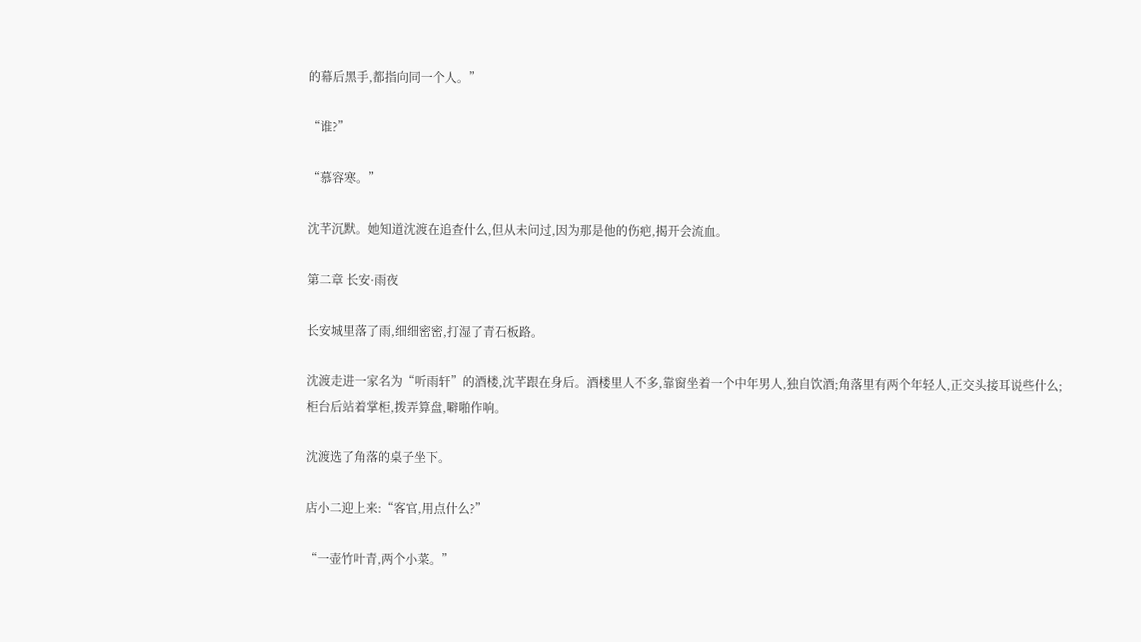的幕后黑手,都指向同一个人。”

“谁?”

“慕容寒。”

沈芊沉默。她知道沈渡在追查什么,但从未问过,因为那是他的伤疤,揭开会流血。

第二章 长安·雨夜

长安城里落了雨,细细密密,打湿了青石板路。

沈渡走进一家名为“听雨轩”的酒楼,沈芊跟在身后。酒楼里人不多,靠窗坐着一个中年男人,独自饮酒;角落里有两个年轻人,正交头接耳说些什么;柜台后站着掌柜,拨弄算盘,噼啪作响。

沈渡选了角落的桌子坐下。

店小二迎上来:“客官,用点什么?”

“一壶竹叶青,两个小菜。”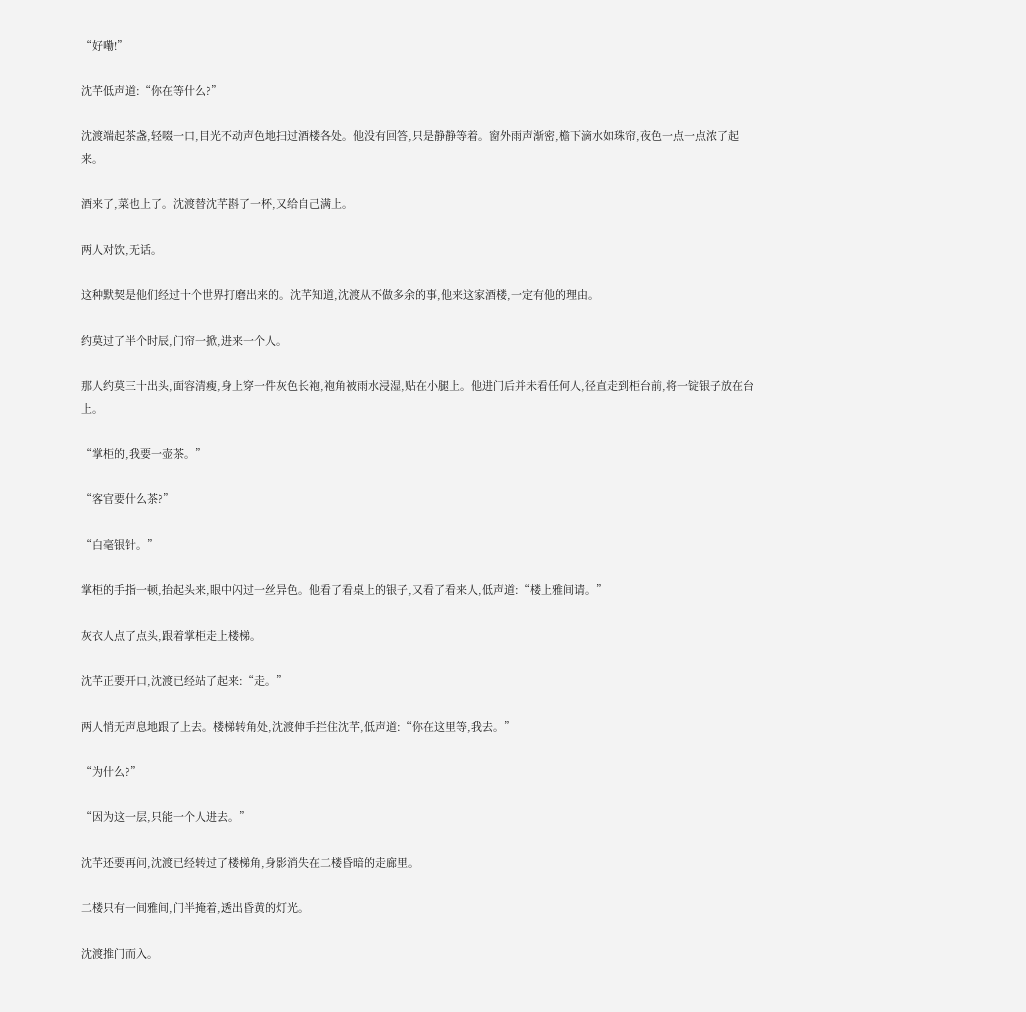“好嘞!”

沈芊低声道:“你在等什么?”

沈渡端起茶盏,轻啜一口,目光不动声色地扫过酒楼各处。他没有回答,只是静静等着。窗外雨声渐密,檐下滴水如珠帘,夜色一点一点浓了起来。

酒来了,菜也上了。沈渡替沈芊斟了一杯,又给自己满上。

两人对饮,无话。

这种默契是他们经过十个世界打磨出来的。沈芊知道,沈渡从不做多余的事,他来这家酒楼,一定有他的理由。

约莫过了半个时辰,门帘一掀,进来一个人。

那人约莫三十出头,面容清瘦,身上穿一件灰色长袍,袍角被雨水浸湿,贴在小腿上。他进门后并未看任何人,径直走到柜台前,将一锭银子放在台上。

“掌柜的,我要一壶茶。”

“客官要什么茶?”

“白毫银针。”

掌柜的手指一顿,抬起头来,眼中闪过一丝异色。他看了看桌上的银子,又看了看来人,低声道:“楼上雅间请。”

灰衣人点了点头,跟着掌柜走上楼梯。

沈芊正要开口,沈渡已经站了起来:“走。”

两人悄无声息地跟了上去。楼梯转角处,沈渡伸手拦住沈芊,低声道:“你在这里等,我去。”

“为什么?”

“因为这一层,只能一个人进去。”

沈芊还要再问,沈渡已经转过了楼梯角,身影消失在二楼昏暗的走廊里。

二楼只有一间雅间,门半掩着,透出昏黄的灯光。

沈渡推门而入。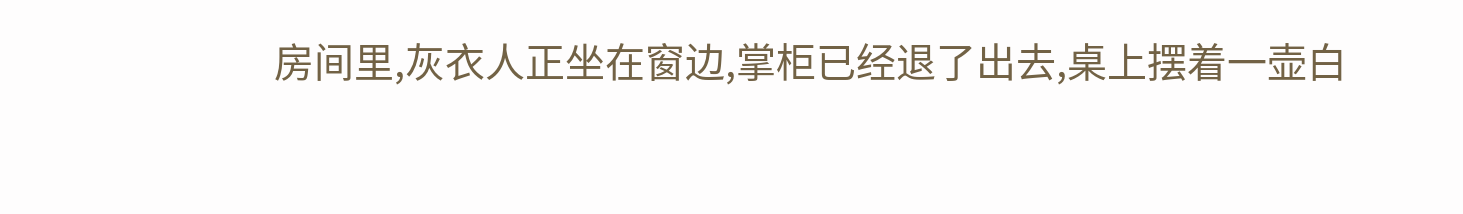房间里,灰衣人正坐在窗边,掌柜已经退了出去,桌上摆着一壶白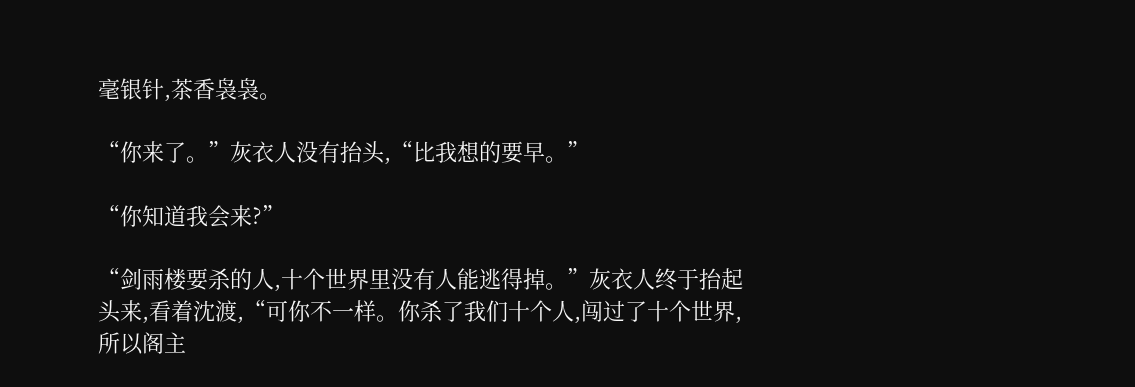毫银针,茶香袅袅。

“你来了。”灰衣人没有抬头,“比我想的要早。”

“你知道我会来?”

“剑雨楼要杀的人,十个世界里没有人能逃得掉。”灰衣人终于抬起头来,看着沈渡,“可你不一样。你杀了我们十个人,闯过了十个世界,所以阁主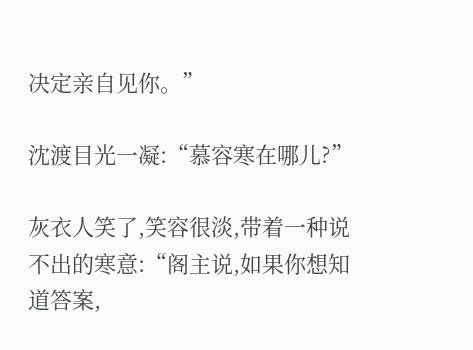决定亲自见你。”

沈渡目光一凝:“慕容寒在哪儿?”

灰衣人笑了,笑容很淡,带着一种说不出的寒意:“阁主说,如果你想知道答案,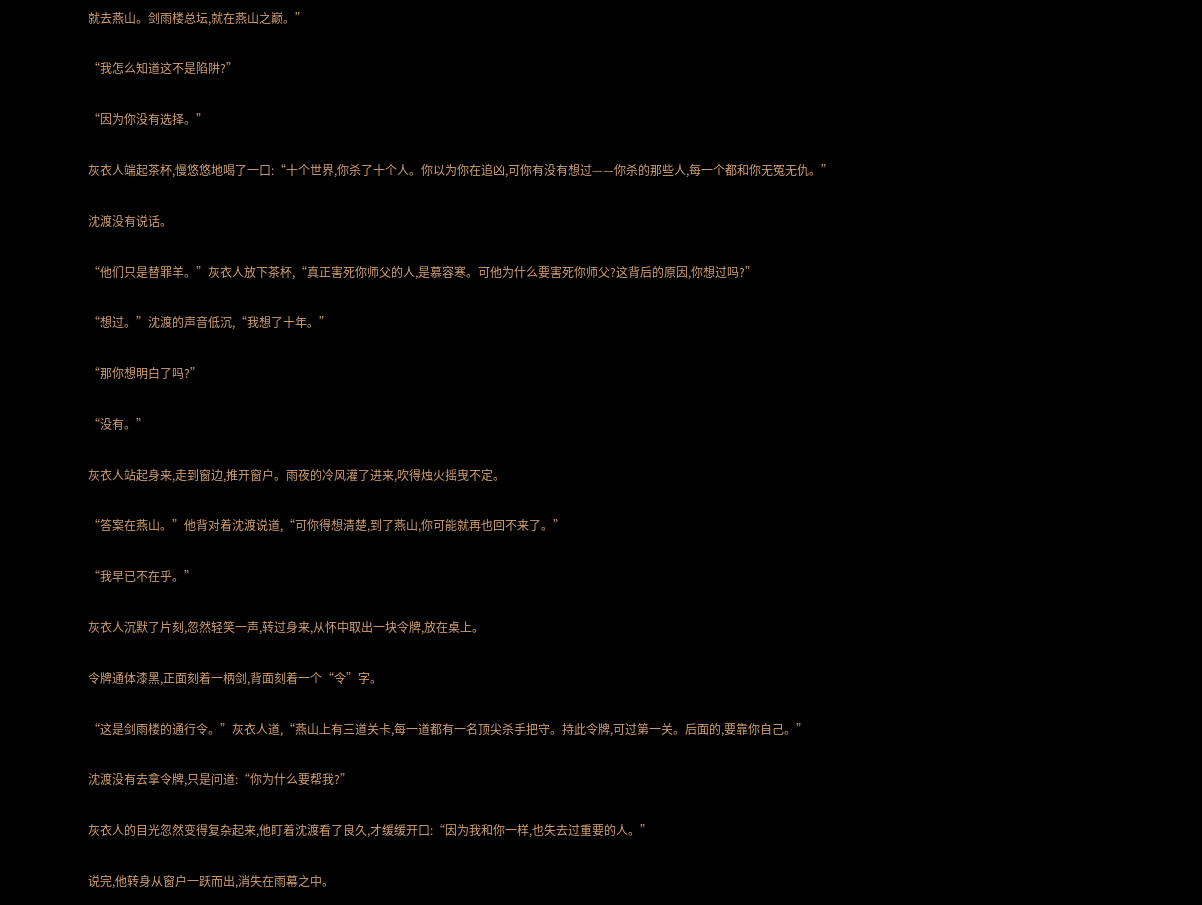就去燕山。剑雨楼总坛,就在燕山之巅。”

“我怎么知道这不是陷阱?”

“因为你没有选择。”

灰衣人端起茶杯,慢悠悠地喝了一口:“十个世界,你杀了十个人。你以为你在追凶,可你有没有想过——你杀的那些人,每一个都和你无冤无仇。”

沈渡没有说话。

“他们只是替罪羊。”灰衣人放下茶杯,“真正害死你师父的人,是慕容寒。可他为什么要害死你师父?这背后的原因,你想过吗?”

“想过。”沈渡的声音低沉,“我想了十年。”

“那你想明白了吗?”

“没有。”

灰衣人站起身来,走到窗边,推开窗户。雨夜的冷风灌了进来,吹得烛火摇曳不定。

“答案在燕山。”他背对着沈渡说道,“可你得想清楚,到了燕山,你可能就再也回不来了。”

“我早已不在乎。”

灰衣人沉默了片刻,忽然轻笑一声,转过身来,从怀中取出一块令牌,放在桌上。

令牌通体漆黑,正面刻着一柄剑,背面刻着一个“令”字。

“这是剑雨楼的通行令。”灰衣人道,“燕山上有三道关卡,每一道都有一名顶尖杀手把守。持此令牌,可过第一关。后面的,要靠你自己。”

沈渡没有去拿令牌,只是问道:“你为什么要帮我?”

灰衣人的目光忽然变得复杂起来,他盯着沈渡看了良久,才缓缓开口:“因为我和你一样,也失去过重要的人。”

说完,他转身从窗户一跃而出,消失在雨幕之中。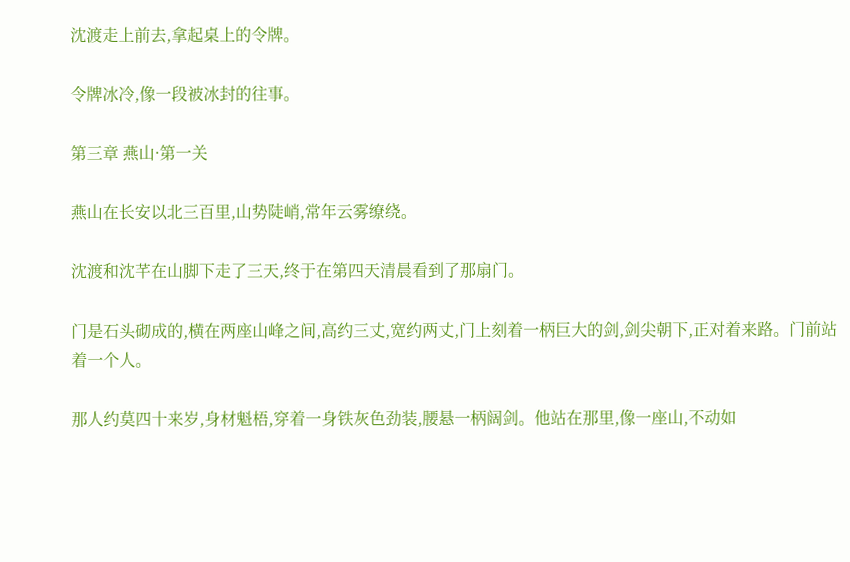沈渡走上前去,拿起桌上的令牌。

令牌冰冷,像一段被冰封的往事。

第三章 燕山·第一关

燕山在长安以北三百里,山势陡峭,常年云雾缭绕。

沈渡和沈芊在山脚下走了三天,终于在第四天清晨看到了那扇门。

门是石头砌成的,横在两座山峰之间,高约三丈,宽约两丈,门上刻着一柄巨大的剑,剑尖朝下,正对着来路。门前站着一个人。

那人约莫四十来岁,身材魁梧,穿着一身铁灰色劲装,腰悬一柄阔剑。他站在那里,像一座山,不动如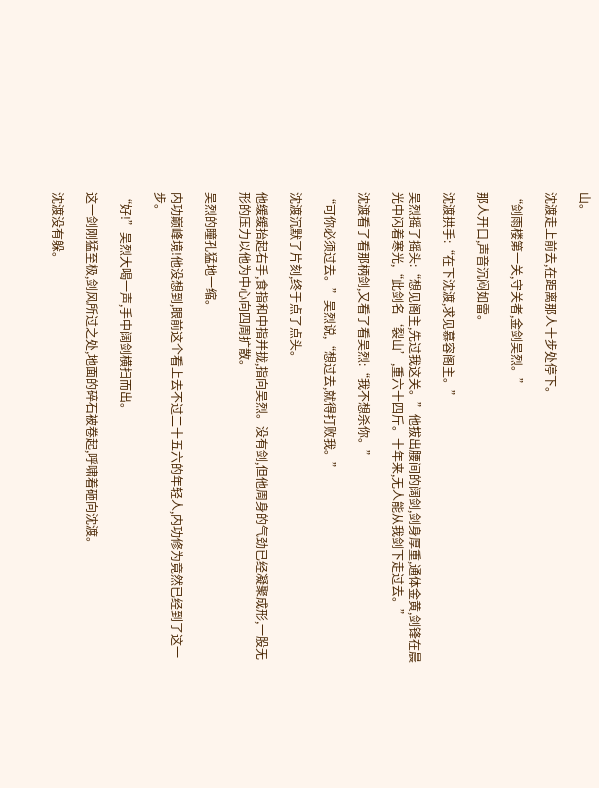山。

沈渡走上前去,在距离那人十步处停下。

“剑雨楼第一关,守关者,金剑吴烈。”

那人开口,声音沉闷如雷。

沈渡拱手:“在下沈渡,求见慕容阁主。”

吴烈摇了摇头:“想见阁主,先过我这关。”他拔出腰间的阔剑,剑身厚重,通体金黄,剑锋在晨光中闪着寒光,“此剑名‘裂山’,重六十四斤。十年来,无人能从我剑下走过去。”

沈渡看了看那柄剑,又看了看吴烈:“我不想杀你。”

“可你必须过去。”吴烈说,“想过去,就得打败我。”

沈渡沉默了片刻,终于点了点头。

他缓缓抬起右手,食指和中指并拢,指向吴烈。没有剑,但他周身的气劲已经凝聚成形,一股无形的压力以他为中心向四周扩散。

吴烈的瞳孔猛地一缩。

内功巅峰境!他没想到,眼前这个看上去不过二十五六的年轻人,内功修为竟然已经到了这一步。

“好!”吴烈大喝一声,手中阔剑横扫而出。

这一剑刚猛至极,剑风所过之处,地面的碎石被卷起,呼啸着砸向沈渡。

沈渡没有躲。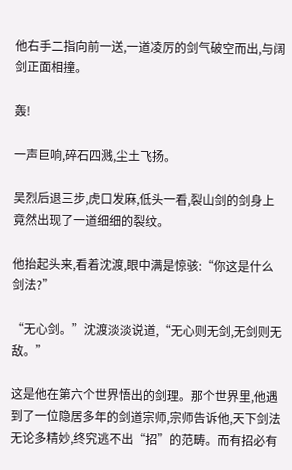他右手二指向前一送,一道凌厉的剑气破空而出,与阔剑正面相撞。

轰!

一声巨响,碎石四溅,尘土飞扬。

吴烈后退三步,虎口发麻,低头一看,裂山剑的剑身上竟然出现了一道细细的裂纹。

他抬起头来,看着沈渡,眼中满是惊骇:“你这是什么剑法?”

“无心剑。”沈渡淡淡说道,“无心则无剑,无剑则无敌。”

这是他在第六个世界悟出的剑理。那个世界里,他遇到了一位隐居多年的剑道宗师,宗师告诉他,天下剑法无论多精妙,终究逃不出“招”的范畴。而有招必有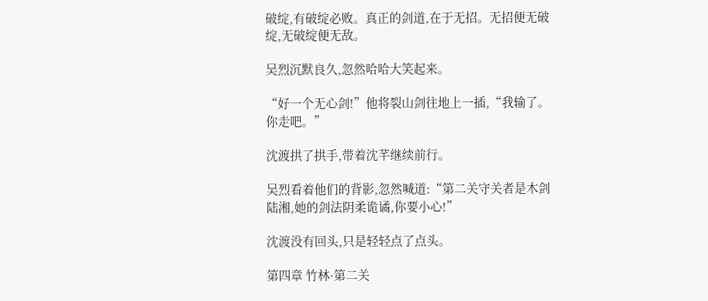破绽,有破绽必败。真正的剑道,在于无招。无招便无破绽,无破绽便无敌。

吴烈沉默良久,忽然哈哈大笑起来。

“好一个无心剑!”他将裂山剑往地上一插,“我输了。你走吧。”

沈渡拱了拱手,带着沈芊继续前行。

吴烈看着他们的背影,忽然喊道:“第二关守关者是木剑陆湘,她的剑法阴柔诡谲,你要小心!”

沈渡没有回头,只是轻轻点了点头。

第四章 竹林·第二关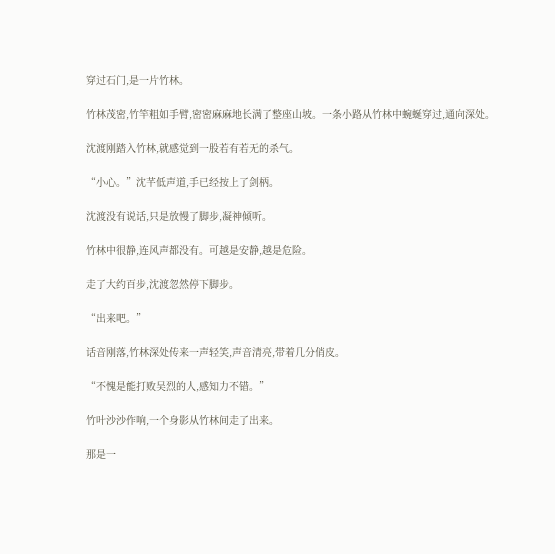穿过石门,是一片竹林。

竹林茂密,竹竿粗如手臂,密密麻麻地长满了整座山坡。一条小路从竹林中蜿蜒穿过,通向深处。

沈渡刚踏入竹林,就感觉到一股若有若无的杀气。

“小心。”沈芊低声道,手已经按上了剑柄。

沈渡没有说话,只是放慢了脚步,凝神倾听。

竹林中很静,连风声都没有。可越是安静,越是危险。

走了大约百步,沈渡忽然停下脚步。

“出来吧。”

话音刚落,竹林深处传来一声轻笑,声音清亮,带着几分俏皮。

“不愧是能打败吴烈的人,感知力不错。”

竹叶沙沙作响,一个身影从竹林间走了出来。

那是一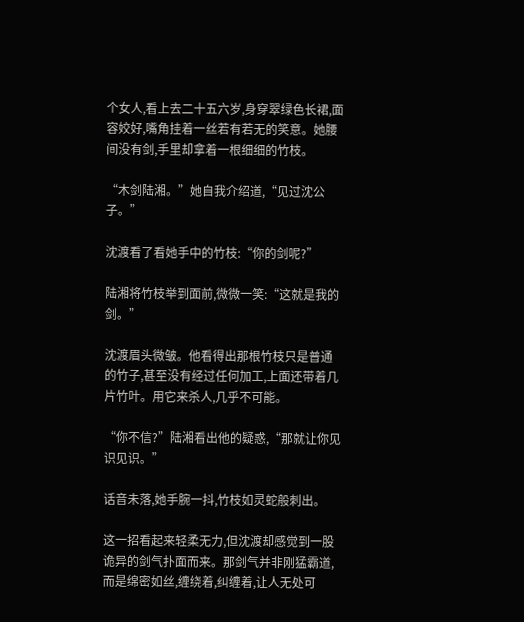个女人,看上去二十五六岁,身穿翠绿色长裙,面容姣好,嘴角挂着一丝若有若无的笑意。她腰间没有剑,手里却拿着一根细细的竹枝。

“木剑陆湘。”她自我介绍道,“见过沈公子。”

沈渡看了看她手中的竹枝:“你的剑呢?”

陆湘将竹枝举到面前,微微一笑:“这就是我的剑。”

沈渡眉头微皱。他看得出那根竹枝只是普通的竹子,甚至没有经过任何加工,上面还带着几片竹叶。用它来杀人,几乎不可能。

“你不信?”陆湘看出他的疑惑,“那就让你见识见识。”

话音未落,她手腕一抖,竹枝如灵蛇般刺出。

这一招看起来轻柔无力,但沈渡却感觉到一股诡异的剑气扑面而来。那剑气并非刚猛霸道,而是绵密如丝,缠绕着,纠缠着,让人无处可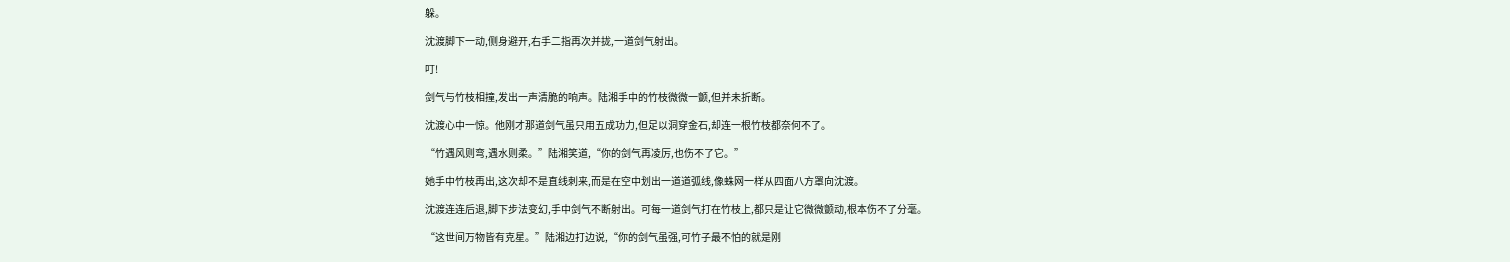躲。

沈渡脚下一动,侧身避开,右手二指再次并拢,一道剑气射出。

叮!

剑气与竹枝相撞,发出一声清脆的响声。陆湘手中的竹枝微微一颤,但并未折断。

沈渡心中一惊。他刚才那道剑气虽只用五成功力,但足以洞穿金石,却连一根竹枝都奈何不了。

“竹遇风则弯,遇水则柔。”陆湘笑道,“你的剑气再凌厉,也伤不了它。”

她手中竹枝再出,这次却不是直线刺来,而是在空中划出一道道弧线,像蛛网一样从四面八方罩向沈渡。

沈渡连连后退,脚下步法变幻,手中剑气不断射出。可每一道剑气打在竹枝上,都只是让它微微颤动,根本伤不了分毫。

“这世间万物皆有克星。”陆湘边打边说,“你的剑气虽强,可竹子最不怕的就是刚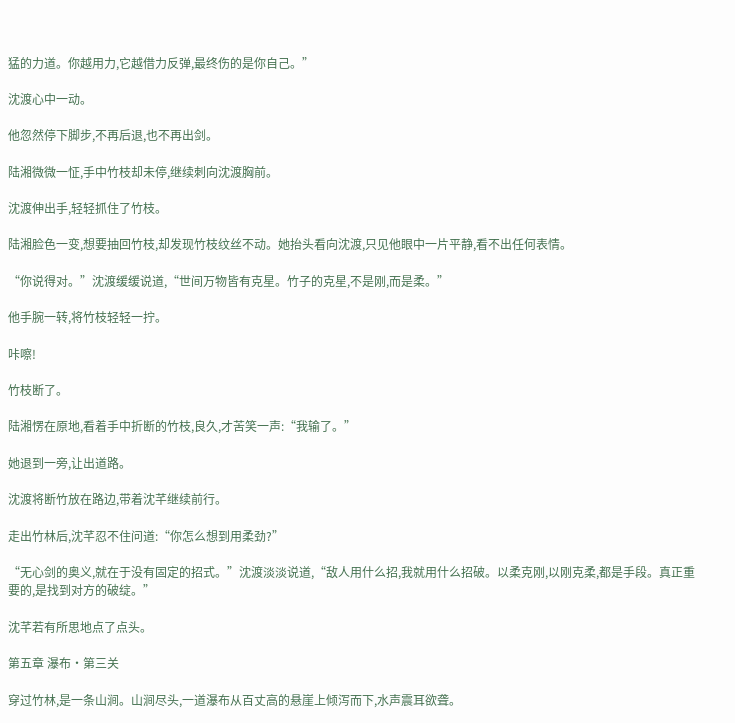猛的力道。你越用力,它越借力反弹,最终伤的是你自己。”

沈渡心中一动。

他忽然停下脚步,不再后退,也不再出剑。

陆湘微微一怔,手中竹枝却未停,继续刺向沈渡胸前。

沈渡伸出手,轻轻抓住了竹枝。

陆湘脸色一变,想要抽回竹枝,却发现竹枝纹丝不动。她抬头看向沈渡,只见他眼中一片平静,看不出任何表情。

“你说得对。”沈渡缓缓说道,“世间万物皆有克星。竹子的克星,不是刚,而是柔。”

他手腕一转,将竹枝轻轻一拧。

咔嚓!

竹枝断了。

陆湘愣在原地,看着手中折断的竹枝,良久,才苦笑一声:“我输了。”

她退到一旁,让出道路。

沈渡将断竹放在路边,带着沈芊继续前行。

走出竹林后,沈芊忍不住问道:“你怎么想到用柔劲?”

“无心剑的奥义,就在于没有固定的招式。”沈渡淡淡说道,“敌人用什么招,我就用什么招破。以柔克刚,以刚克柔,都是手段。真正重要的,是找到对方的破绽。”

沈芊若有所思地点了点头。

第五章 瀑布·第三关

穿过竹林,是一条山涧。山涧尽头,一道瀑布从百丈高的悬崖上倾泻而下,水声震耳欲聋。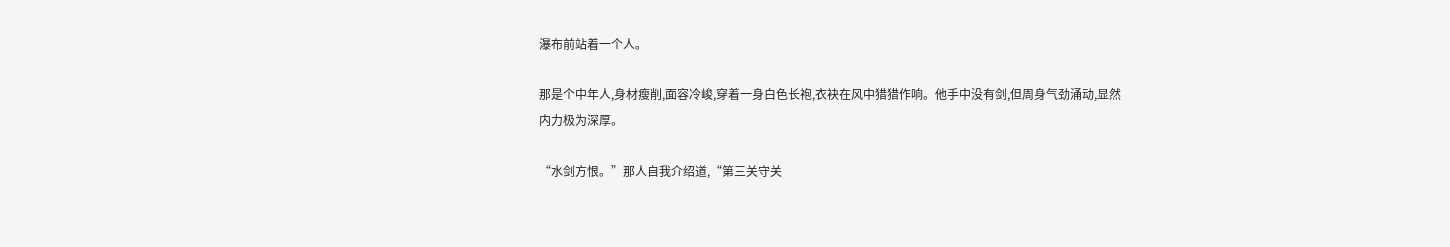瀑布前站着一个人。

那是个中年人,身材瘦削,面容冷峻,穿着一身白色长袍,衣袂在风中猎猎作响。他手中没有剑,但周身气劲涌动,显然内力极为深厚。

“水剑方恨。”那人自我介绍道,“第三关守关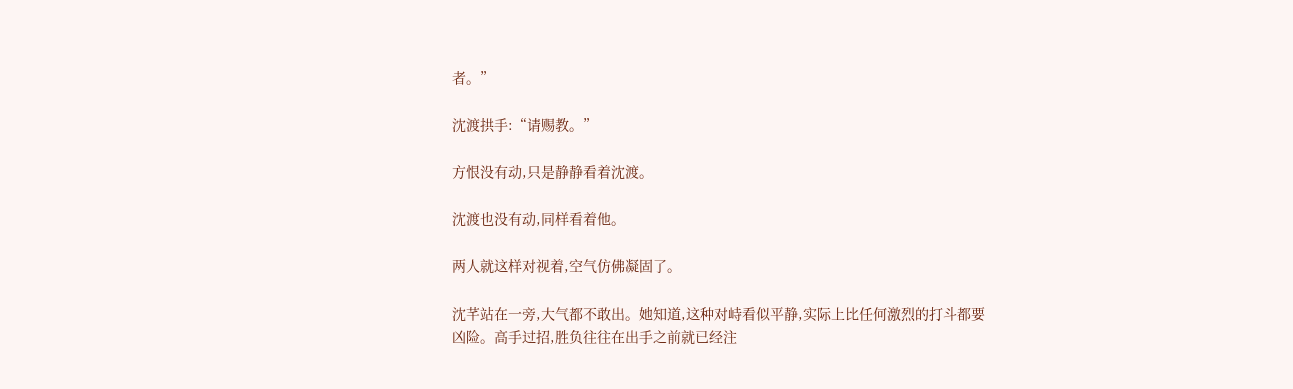者。”

沈渡拱手:“请赐教。”

方恨没有动,只是静静看着沈渡。

沈渡也没有动,同样看着他。

两人就这样对视着,空气仿佛凝固了。

沈芊站在一旁,大气都不敢出。她知道,这种对峙看似平静,实际上比任何激烈的打斗都要凶险。高手过招,胜负往往在出手之前就已经注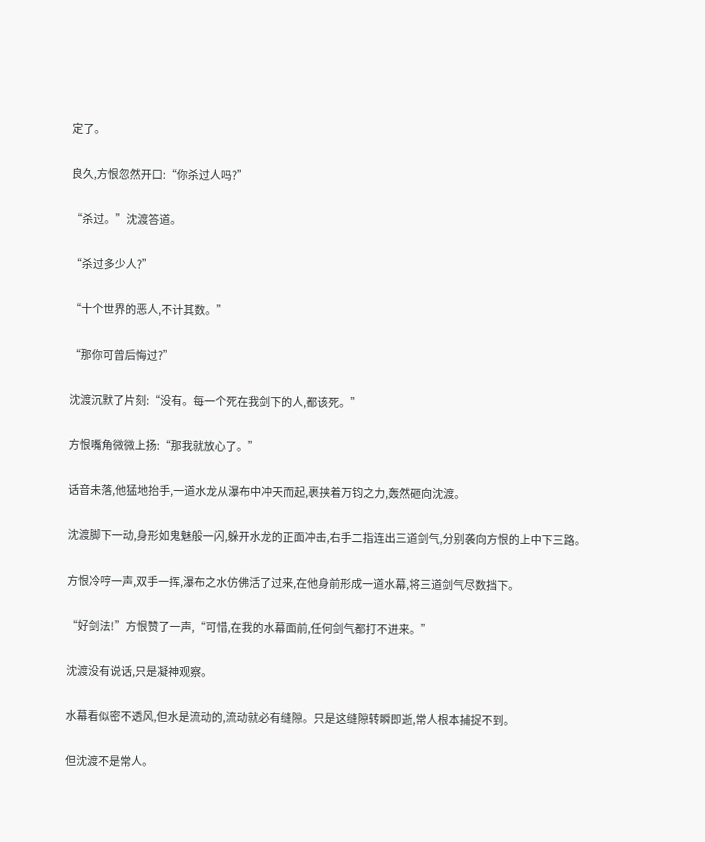定了。

良久,方恨忽然开口:“你杀过人吗?”

“杀过。”沈渡答道。

“杀过多少人?”

“十个世界的恶人,不计其数。”

“那你可曾后悔过?”

沈渡沉默了片刻:“没有。每一个死在我剑下的人,都该死。”

方恨嘴角微微上扬:“那我就放心了。”

话音未落,他猛地抬手,一道水龙从瀑布中冲天而起,裹挟着万钧之力,轰然砸向沈渡。

沈渡脚下一动,身形如鬼魅般一闪,躲开水龙的正面冲击,右手二指连出三道剑气,分别袭向方恨的上中下三路。

方恨冷哼一声,双手一挥,瀑布之水仿佛活了过来,在他身前形成一道水幕,将三道剑气尽数挡下。

“好剑法!”方恨赞了一声,“可惜,在我的水幕面前,任何剑气都打不进来。”

沈渡没有说话,只是凝神观察。

水幕看似密不透风,但水是流动的,流动就必有缝隙。只是这缝隙转瞬即逝,常人根本捕捉不到。

但沈渡不是常人。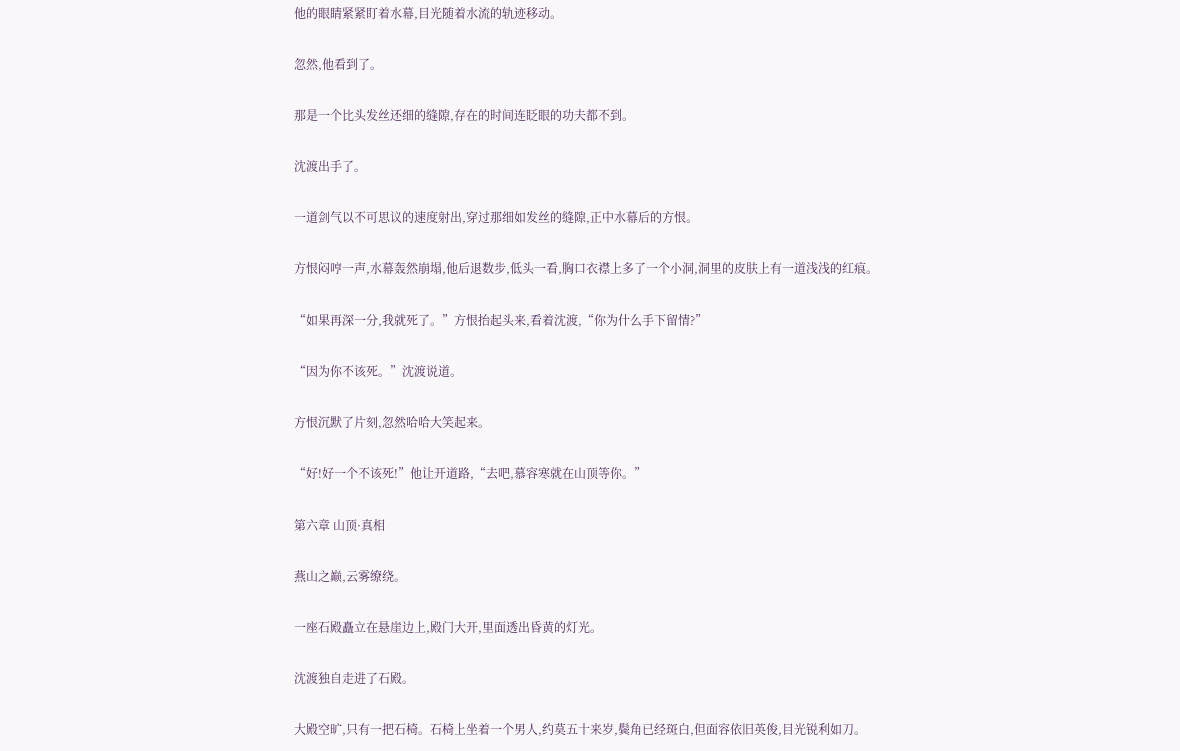他的眼睛紧紧盯着水幕,目光随着水流的轨迹移动。

忽然,他看到了。

那是一个比头发丝还细的缝隙,存在的时间连眨眼的功夫都不到。

沈渡出手了。

一道剑气以不可思议的速度射出,穿过那细如发丝的缝隙,正中水幕后的方恨。

方恨闷哼一声,水幕轰然崩塌,他后退数步,低头一看,胸口衣襟上多了一个小洞,洞里的皮肤上有一道浅浅的红痕。

“如果再深一分,我就死了。”方恨抬起头来,看着沈渡,“你为什么手下留情?”

“因为你不该死。”沈渡说道。

方恨沉默了片刻,忽然哈哈大笑起来。

“好!好一个不该死!”他让开道路,“去吧,慕容寒就在山顶等你。”

第六章 山顶·真相

燕山之巅,云雾缭绕。

一座石殿矗立在悬崖边上,殿门大开,里面透出昏黄的灯光。

沈渡独自走进了石殿。

大殿空旷,只有一把石椅。石椅上坐着一个男人,约莫五十来岁,鬓角已经斑白,但面容依旧英俊,目光锐利如刀。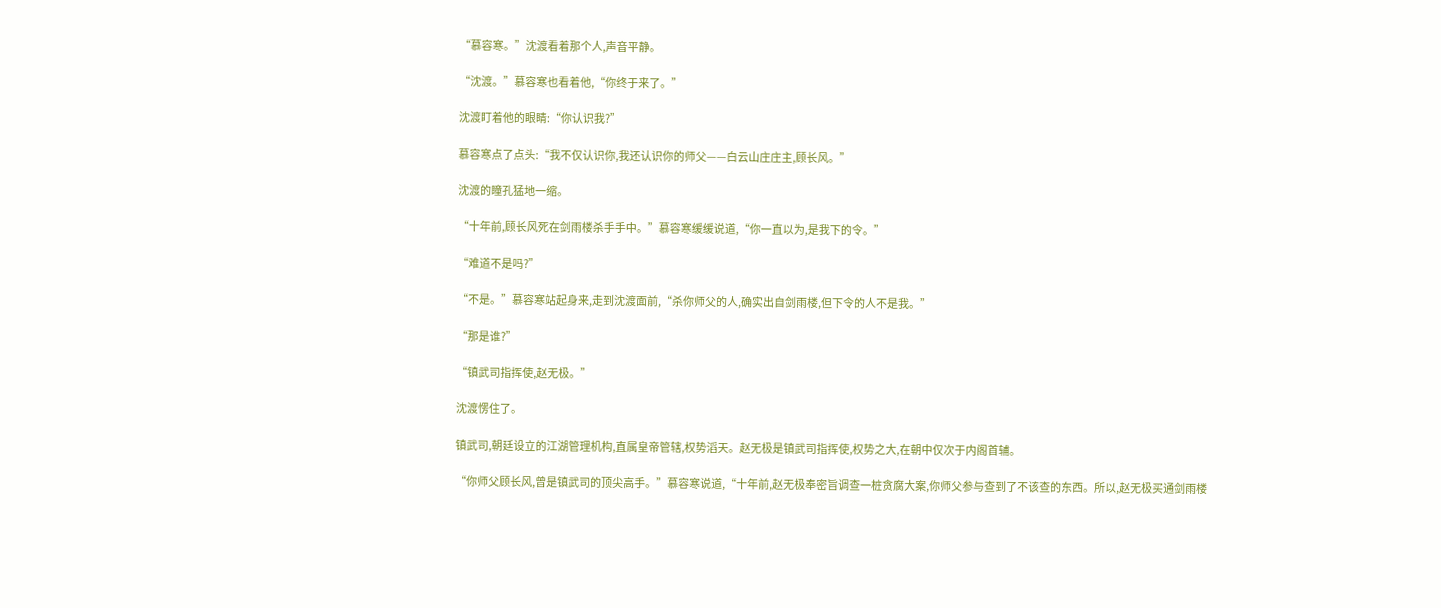“慕容寒。”沈渡看着那个人,声音平静。

“沈渡。”慕容寒也看着他,“你终于来了。”

沈渡盯着他的眼睛:“你认识我?”

慕容寒点了点头:“我不仅认识你,我还认识你的师父——白云山庄庄主,顾长风。”

沈渡的瞳孔猛地一缩。

“十年前,顾长风死在剑雨楼杀手手中。”慕容寒缓缓说道,“你一直以为,是我下的令。”

“难道不是吗?”

“不是。”慕容寒站起身来,走到沈渡面前,“杀你师父的人,确实出自剑雨楼,但下令的人不是我。”

“那是谁?”

“镇武司指挥使,赵无极。”

沈渡愣住了。

镇武司,朝廷设立的江湖管理机构,直属皇帝管辖,权势滔天。赵无极是镇武司指挥使,权势之大,在朝中仅次于内阁首辅。

“你师父顾长风,曾是镇武司的顶尖高手。”慕容寒说道,“十年前,赵无极奉密旨调查一桩贪腐大案,你师父参与查到了不该查的东西。所以,赵无极买通剑雨楼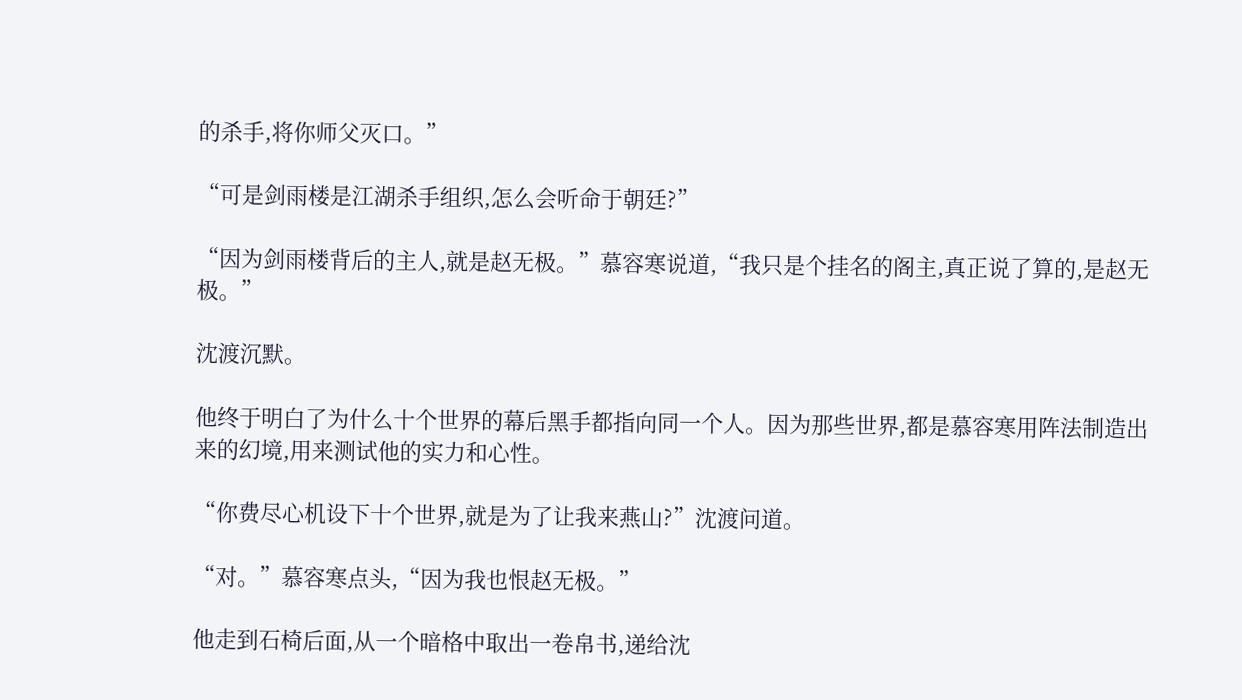的杀手,将你师父灭口。”

“可是剑雨楼是江湖杀手组织,怎么会听命于朝廷?”

“因为剑雨楼背后的主人,就是赵无极。”慕容寒说道,“我只是个挂名的阁主,真正说了算的,是赵无极。”

沈渡沉默。

他终于明白了为什么十个世界的幕后黑手都指向同一个人。因为那些世界,都是慕容寒用阵法制造出来的幻境,用来测试他的实力和心性。

“你费尽心机设下十个世界,就是为了让我来燕山?”沈渡问道。

“对。”慕容寒点头,“因为我也恨赵无极。”

他走到石椅后面,从一个暗格中取出一卷帛书,递给沈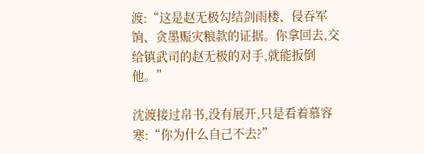渡:“这是赵无极勾结剑雨楼、侵吞军饷、贪墨赈灾粮款的证据。你拿回去,交给镇武司的赵无极的对手,就能扳倒他。”

沈渡接过帛书,没有展开,只是看着慕容寒:“你为什么自己不去?”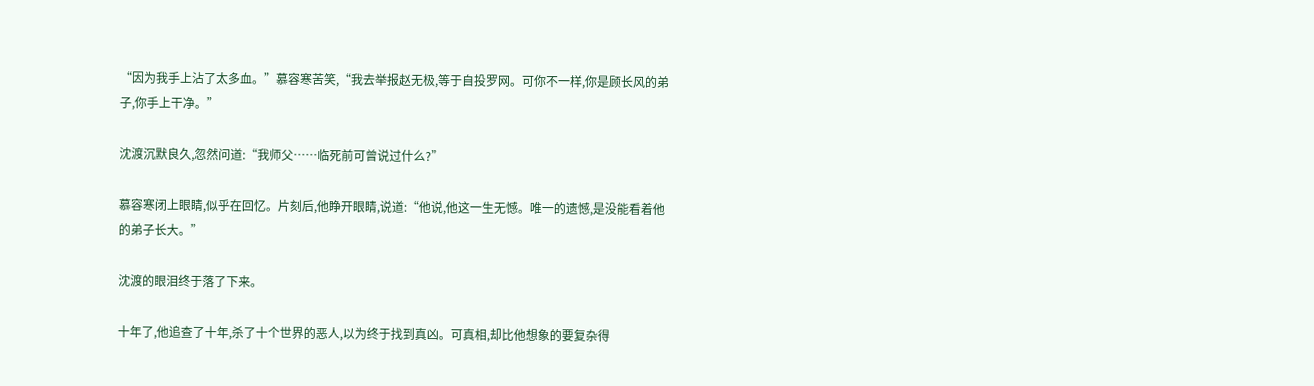“因为我手上沾了太多血。”慕容寒苦笑,“我去举报赵无极,等于自投罗网。可你不一样,你是顾长风的弟子,你手上干净。”

沈渡沉默良久,忽然问道:“我师父……临死前可曾说过什么?”

慕容寒闭上眼睛,似乎在回忆。片刻后,他睁开眼睛,说道:“他说,他这一生无憾。唯一的遗憾,是没能看着他的弟子长大。”

沈渡的眼泪终于落了下来。

十年了,他追查了十年,杀了十个世界的恶人,以为终于找到真凶。可真相,却比他想象的要复杂得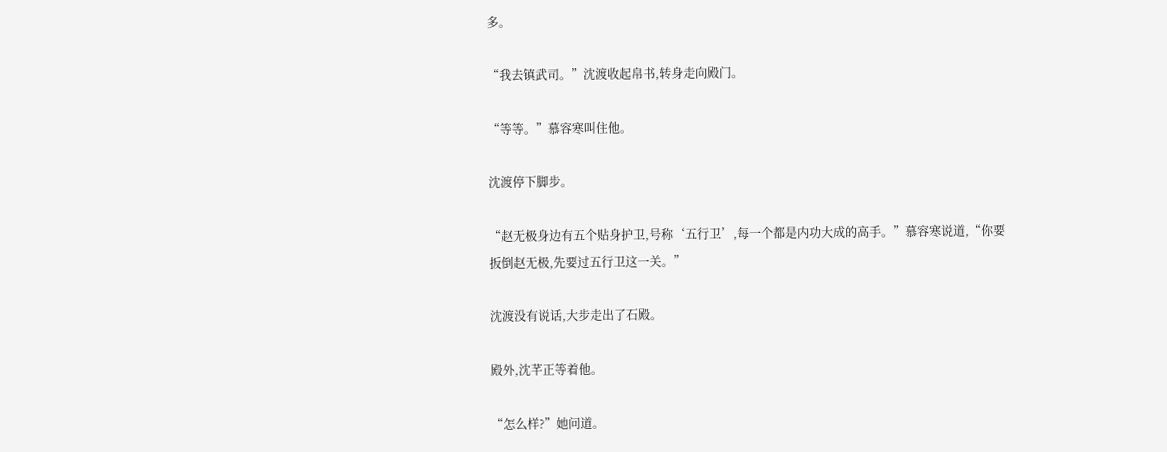多。

“我去镇武司。”沈渡收起帛书,转身走向殿门。

“等等。”慕容寒叫住他。

沈渡停下脚步。

“赵无极身边有五个贴身护卫,号称‘五行卫’,每一个都是内功大成的高手。”慕容寒说道,“你要扳倒赵无极,先要过五行卫这一关。”

沈渡没有说话,大步走出了石殿。

殿外,沈芊正等着他。

“怎么样?”她问道。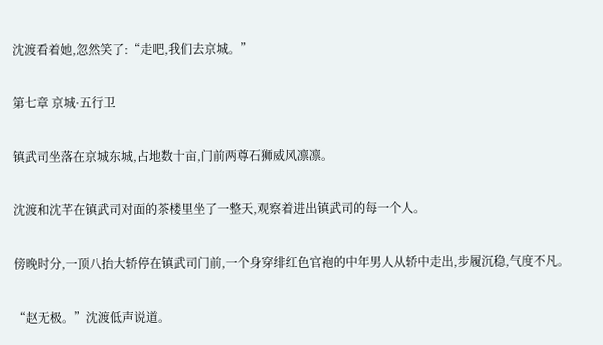沈渡看着她,忽然笑了:“走吧,我们去京城。”

第七章 京城·五行卫

镇武司坐落在京城东城,占地数十亩,门前两尊石狮威风凛凛。

沈渡和沈芊在镇武司对面的茶楼里坐了一整天,观察着进出镇武司的每一个人。

傍晚时分,一顶八抬大轿停在镇武司门前,一个身穿绯红色官袍的中年男人从轿中走出,步履沉稳,气度不凡。

“赵无极。”沈渡低声说道。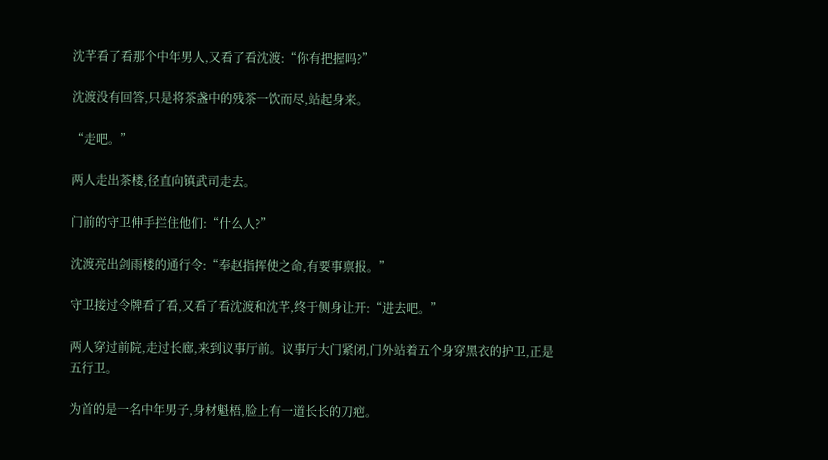沈芊看了看那个中年男人,又看了看沈渡:“你有把握吗?”

沈渡没有回答,只是将茶盏中的残茶一饮而尽,站起身来。

“走吧。”

两人走出茶楼,径直向镇武司走去。

门前的守卫伸手拦住他们:“什么人?”

沈渡亮出剑雨楼的通行令:“奉赵指挥使之命,有要事禀报。”

守卫接过令牌看了看,又看了看沈渡和沈芊,终于侧身让开:“进去吧。”

两人穿过前院,走过长廊,来到议事厅前。议事厅大门紧闭,门外站着五个身穿黑衣的护卫,正是五行卫。

为首的是一名中年男子,身材魁梧,脸上有一道长长的刀疤。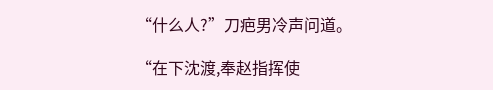“什么人?”刀疤男冷声问道。

“在下沈渡,奉赵指挥使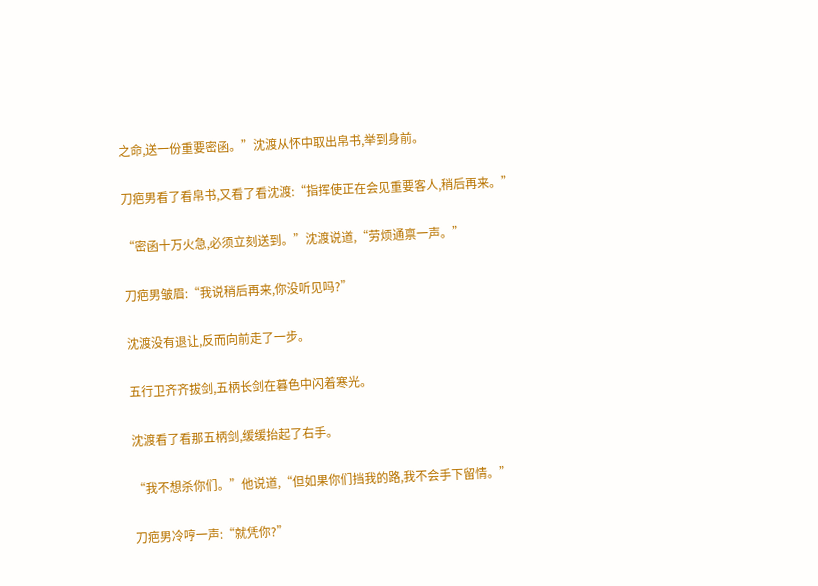之命,送一份重要密函。”沈渡从怀中取出帛书,举到身前。

刀疤男看了看帛书,又看了看沈渡:“指挥使正在会见重要客人,稍后再来。”

“密函十万火急,必须立刻送到。”沈渡说道,“劳烦通禀一声。”

刀疤男皱眉:“我说稍后再来,你没听见吗?”

沈渡没有退让,反而向前走了一步。

五行卫齐齐拔剑,五柄长剑在暮色中闪着寒光。

沈渡看了看那五柄剑,缓缓抬起了右手。

“我不想杀你们。”他说道,“但如果你们挡我的路,我不会手下留情。”

刀疤男冷哼一声:“就凭你?”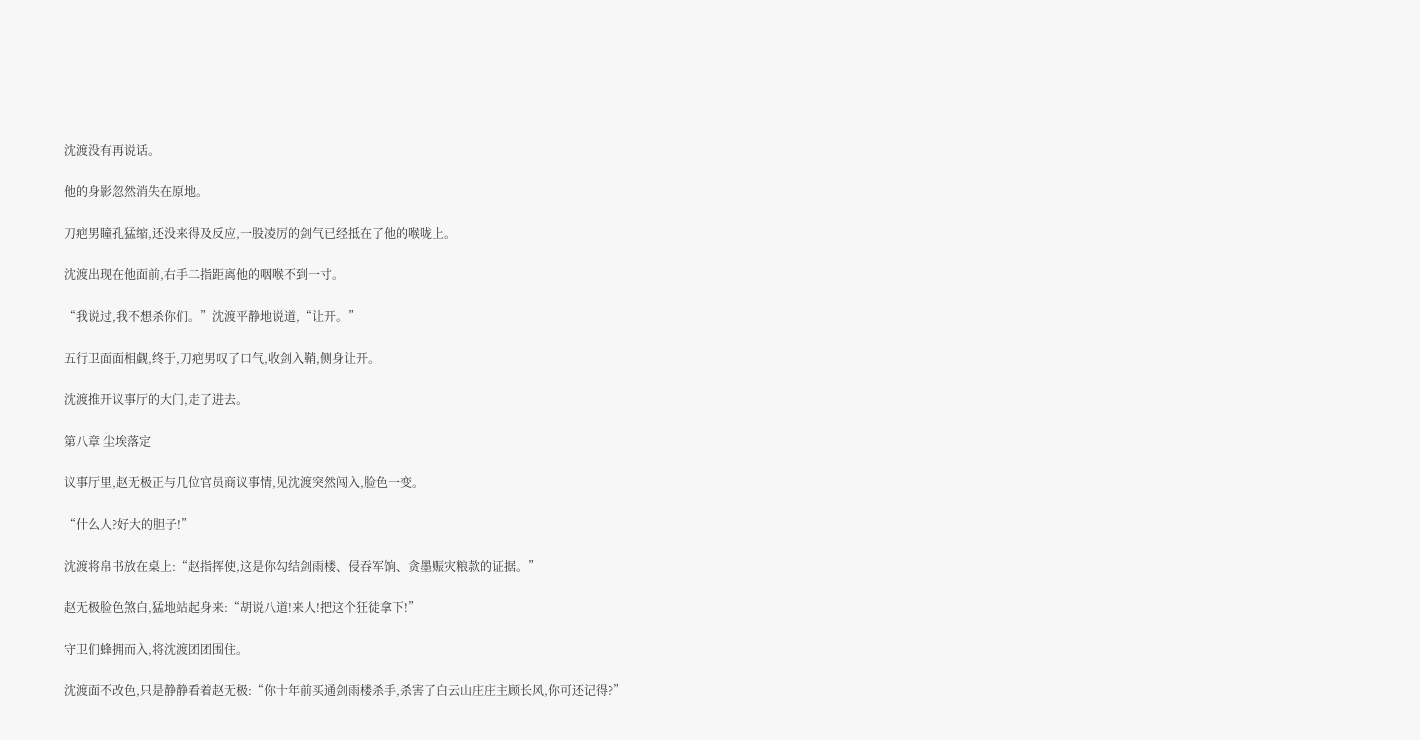沈渡没有再说话。

他的身影忽然消失在原地。

刀疤男瞳孔猛缩,还没来得及反应,一股凌厉的剑气已经抵在了他的喉咙上。

沈渡出现在他面前,右手二指距离他的咽喉不到一寸。

“我说过,我不想杀你们。”沈渡平静地说道,“让开。”

五行卫面面相觑,终于,刀疤男叹了口气,收剑入鞘,侧身让开。

沈渡推开议事厅的大门,走了进去。

第八章 尘埃落定

议事厅里,赵无极正与几位官员商议事情,见沈渡突然闯入,脸色一变。

“什么人?好大的胆子!”

沈渡将帛书放在桌上:“赵指挥使,这是你勾结剑雨楼、侵吞军饷、贪墨赈灾粮款的证据。”

赵无极脸色煞白,猛地站起身来:“胡说八道!来人!把这个狂徒拿下!”

守卫们蜂拥而入,将沈渡团团围住。

沈渡面不改色,只是静静看着赵无极:“你十年前买通剑雨楼杀手,杀害了白云山庄庄主顾长风,你可还记得?”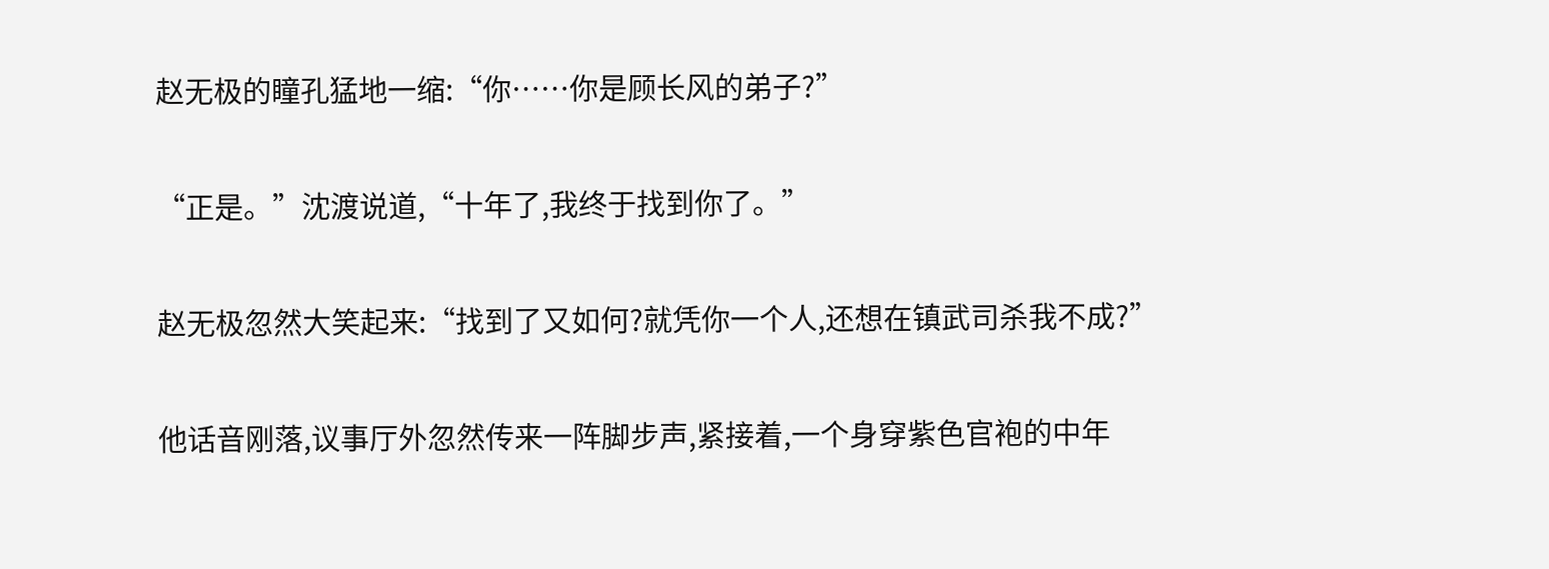赵无极的瞳孔猛地一缩:“你……你是顾长风的弟子?”

“正是。”沈渡说道,“十年了,我终于找到你了。”

赵无极忽然大笑起来:“找到了又如何?就凭你一个人,还想在镇武司杀我不成?”

他话音刚落,议事厅外忽然传来一阵脚步声,紧接着,一个身穿紫色官袍的中年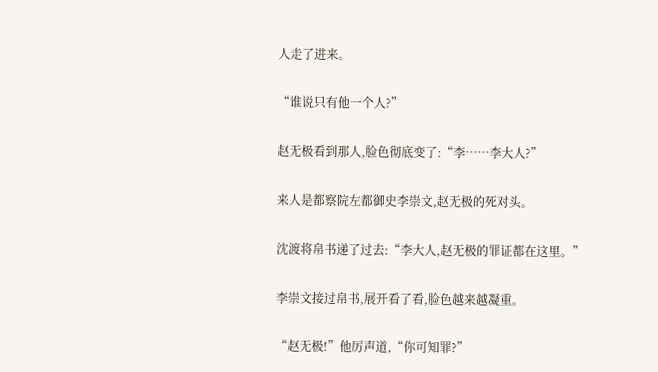人走了进来。

“谁说只有他一个人?”

赵无极看到那人,脸色彻底变了:“李……李大人?”

来人是都察院左都御史李崇文,赵无极的死对头。

沈渡将帛书递了过去:“李大人,赵无极的罪证都在这里。”

李崇文接过帛书,展开看了看,脸色越来越凝重。

“赵无极!”他厉声道,“你可知罪?”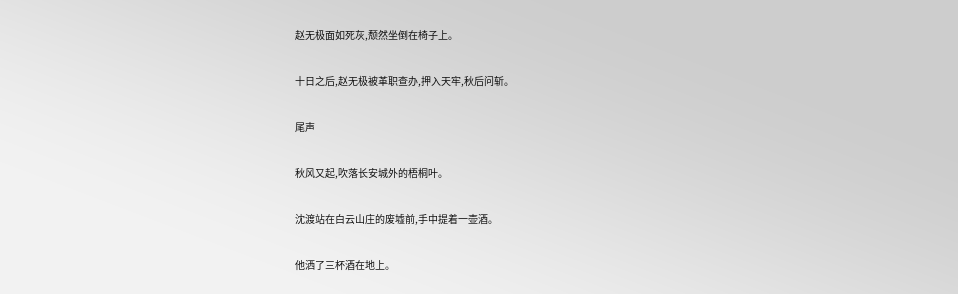赵无极面如死灰,颓然坐倒在椅子上。

十日之后,赵无极被革职查办,押入天牢,秋后问斩。

尾声

秋风又起,吹落长安城外的梧桐叶。

沈渡站在白云山庄的废墟前,手中提着一壶酒。

他洒了三杯酒在地上。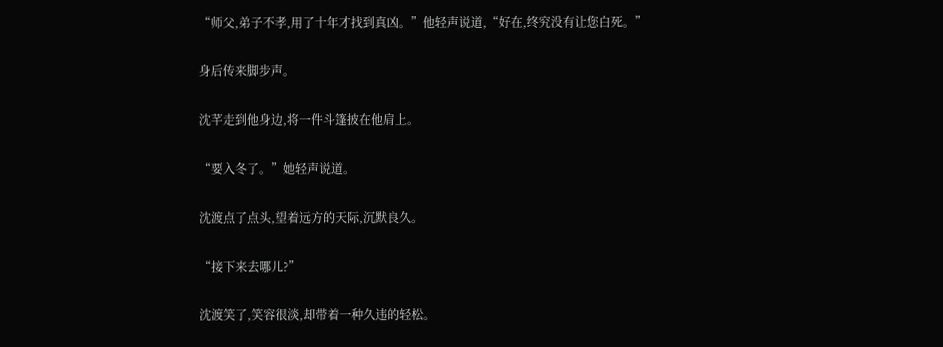“师父,弟子不孝,用了十年才找到真凶。”他轻声说道,“好在,终究没有让您白死。”

身后传来脚步声。

沈芊走到他身边,将一件斗篷披在他肩上。

“要入冬了。”她轻声说道。

沈渡点了点头,望着远方的天际,沉默良久。

“接下来去哪儿?”

沈渡笑了,笑容很淡,却带着一种久违的轻松。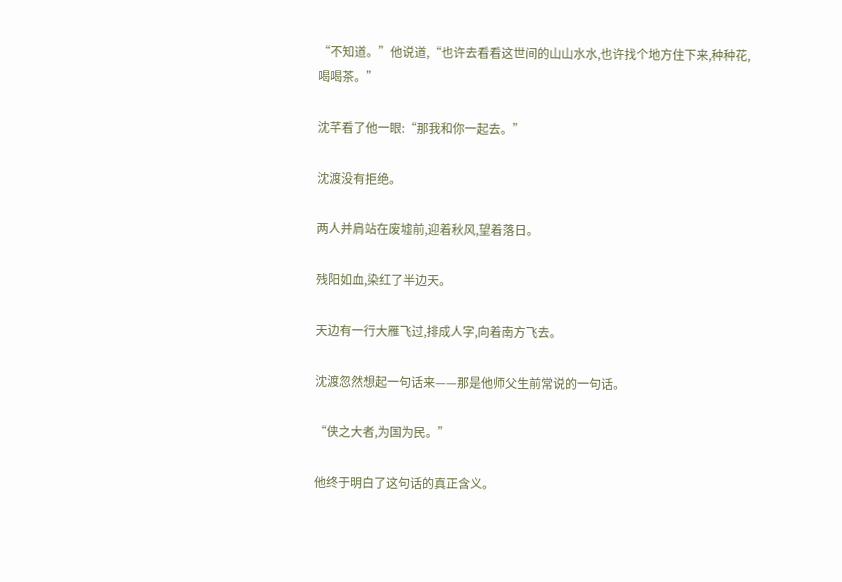“不知道。”他说道,“也许去看看这世间的山山水水,也许找个地方住下来,种种花,喝喝茶。”

沈芊看了他一眼:“那我和你一起去。”

沈渡没有拒绝。

两人并肩站在废墟前,迎着秋风,望着落日。

残阳如血,染红了半边天。

天边有一行大雁飞过,排成人字,向着南方飞去。

沈渡忽然想起一句话来——那是他师父生前常说的一句话。

“侠之大者,为国为民。”

他终于明白了这句话的真正含义。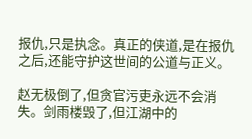报仇,只是执念。真正的侠道,是在报仇之后,还能守护这世间的公道与正义。

赵无极倒了,但贪官污吏永远不会消失。剑雨楼毁了,但江湖中的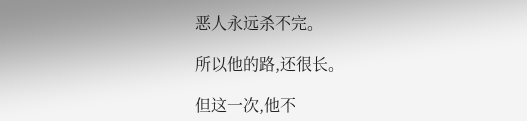恶人永远杀不完。

所以他的路,还很长。

但这一次,他不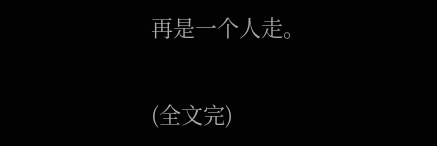再是一个人走。

(全文完)